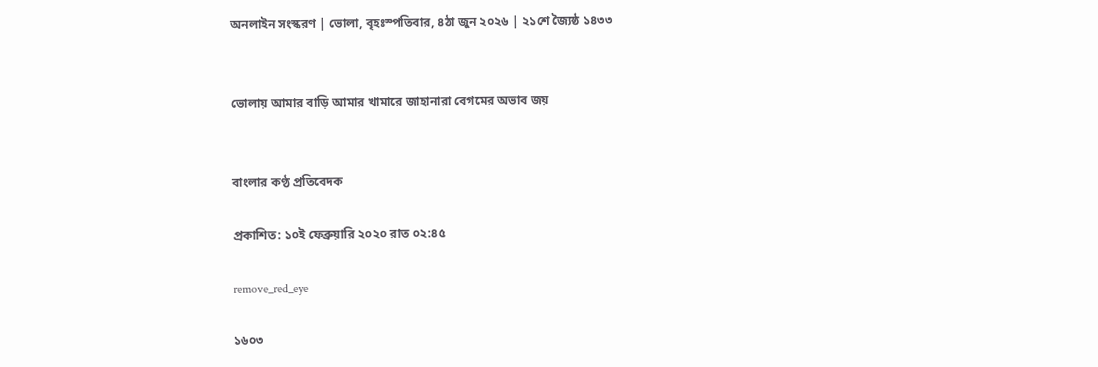অনলাইন সংস্করণ | ভোলা, বৃহঃস্পতিবার, ৪ঠা জুন ২০২৬ | ২১শে জ্যৈষ্ঠ ১৪৩৩


ভোলায় আমার বাড়ি আমার খামারে জাহানারা বেগমের অভাব জয়


বাংলার কণ্ঠ প্রতিবেদক

প্রকাশিত: ১০ই ফেব্রুয়ারি ২০২০ রাত ০২:৪৫

remove_red_eye

১৬০৩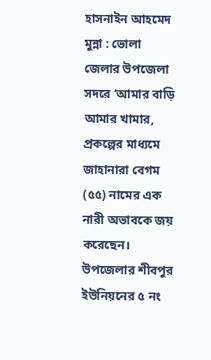হাসনাইন আহমেদ মুন্না : ভোলা জেলার উপজেলা সদরে ‘আমার বাড়ি আমার খামার, প্রকল্পের মাধ্যমে জাহানারা বেগম (৫৫) নামের এক নারী অভাবকে জয় করেছেন। উপজেলার শীবপুর ইউনিয়নের ৫ নং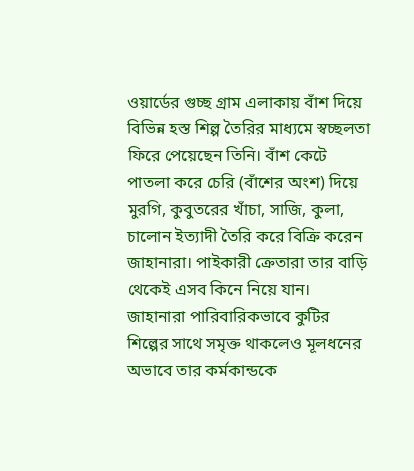ওয়ার্ডের গুচ্ছ গ্রাম এলাকায় বাঁশ দিয়ে বিভিন্ন হস্ত শিল্প তৈরির মাধ্যমে স্বচ্ছলতা ফিরে পেয়েছেন তিনি। বাঁশ কেটে পাতলা করে চেরি (বাঁশের অংশ) দিয়ে মুরগি, কুবুতরের খাঁচা, সাজি, কুলা, চালোন ইত্যাদী তৈরি করে বিক্রি করেন জাহানারা। পাইকারী ক্রেতারা তার বাড়ি থেকেই এসব কিনে নিয়ে যান। জাহানারা পারিবারিকভাবে কুটির শিল্পের সাথে সমৃক্ত থাকলেও মূলধনের অভাবে তার কর্মকান্ডকে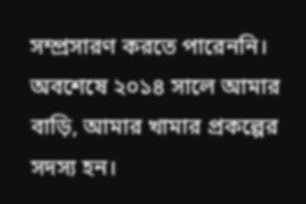সম্প্রসারণ করতে পারেননি।
অবশেষে ২০১৪ সালে আমার বাড়ি, আমার খামার প্রকল্পের সদস্য হন।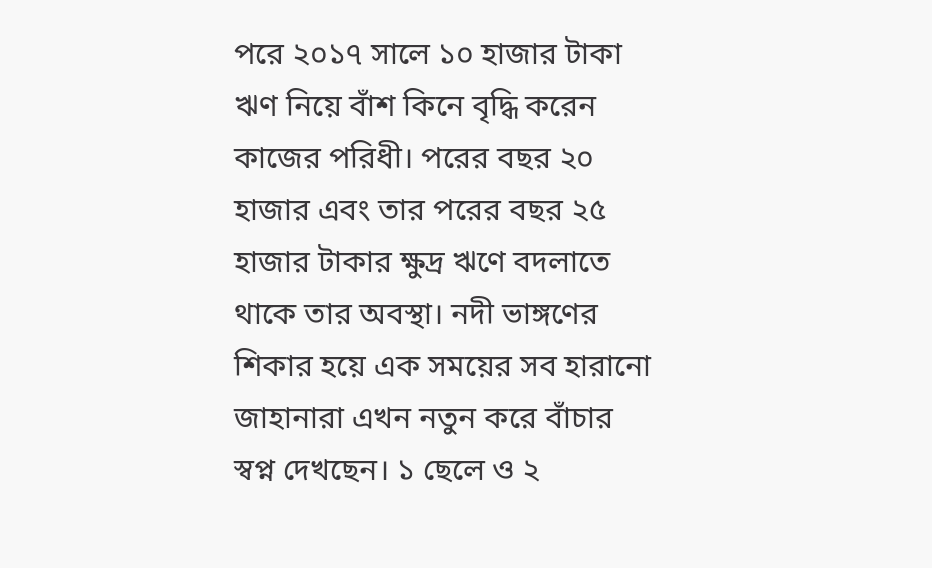পরে ২০১৭ সালে ১০ হাজার টাকা ঋণ নিয়ে বাঁশ কিনে বৃদ্ধি করেন কাজের পরিধী। পরের বছর ২০ হাজার এবং তার পরের বছর ২৫ হাজার টাকার ক্ষুদ্র ঋণে বদলাতে থাকে তার অবস্থা। নদী ভাঙ্গণের শিকার হয়ে এক সময়ের সব হারানো জাহানারা এখন নতুন করে বাঁচার স্বপ্ন দেখছেন। ১ ছেলে ও ২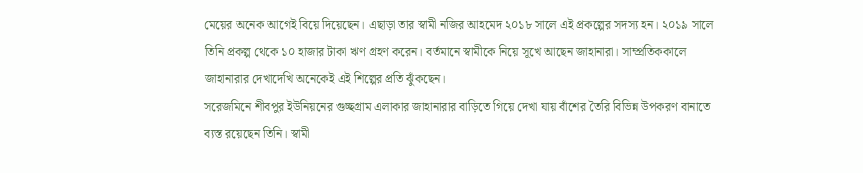মেয়ের অনেক আগেই বিয়ে দিয়েছেন। এছাড়া তার স্বামী নজির আহমেদ ২০১৮ সালে এই প্রকল্পের সদস্য হন। ২০১৯ সালে তিনি প্রকল্প থেকে ১০ হাজার টাকা ঋণ গ্রহণ করেন। বর্তমানে স্বামীকে নিয়ে সূখে আছেন জাহানারা। সাম্প্রতিককালে জাহানারার দেখাদেখি অনেকেই এই শিল্পের প্রতি ঝুঁকছেন।
সরেজমিনে শীবপুর ইউনিয়নের গুচ্ছগ্রাম এলাকার জাহানারার বাড়িতে গিয়ে দেখা যায় বাঁশের তৈরি বিভিন্ন উপকরণ বানাতে ব্যস্ত রয়েছেন তিনি। স্বামী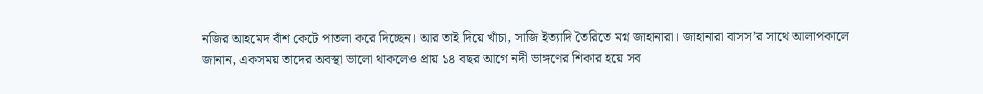নজির আহমেদ বাঁশ কেটে পাতলা করে দিচ্ছেন। আর তাই দিয়ে খাঁচা, সাজি ইত্যাদি তৈরিতে মগ্ন জাহানারা। জাহানারা বাসস’র সাথে আলাপকালে জানান, একসময় তাদের অবস্থা ভালো থাকলেও প্রায় ১৪ বছর আগে নদী ভাঙ্গণের শিকার হয়ে সব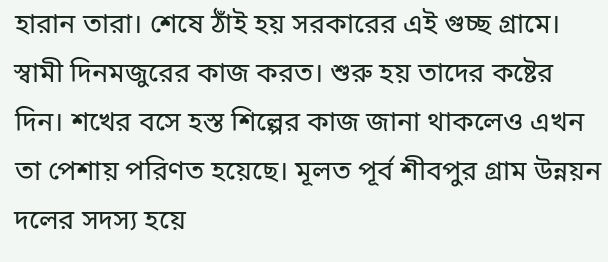হারান তারা। শেষে ঠাঁই হয় সরকারের এই গুচ্ছ গ্রামে। স্বামী দিনমজুরের কাজ করত। শুরু হয় তাদের কষ্টের দিন। শখের বসে হস্ত শিল্পের কাজ জানা থাকলেও এখন তা পেশায় পরিণত হয়েছে। মূলত পূর্ব শীবপুর গ্রাম উন্নয়ন দলের সদস্য হয়ে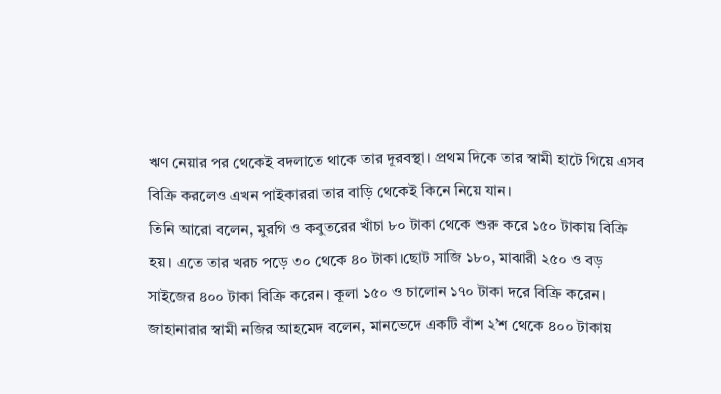ঋণ নেয়ার পর থেকেই বদলাতে থাকে তার দূরবস্থা। প্রথম দিকে তার স্বামী হাটে গিয়ে এসব বিক্রি করলেও এখন পাইকাররা তার বাড়ি থেকেই কিনে নিয়ে যান।
তিনি আরো বলেন, মুরগি ও কবুতরের খাঁচা ৮০ টাকা থেকে শুরু করে ১৫০ টাকায় বিক্রি হয়। এতে তার খরচ পড়ে ৩০ থেকে ৪০ টাকা।ছোট সাজি ১৮০, মাঝারী ২৫০ ও বড় সাইজের ৪০০ টাকা বিক্রি করেন। কূলা ১৫০ ও চালোন ১৭০ টাকা দরে বিক্রি করেন।
জাহানারার স্বামী নজির আহমেদ বলেন, মানভেদে একটি বাঁশ ২’শ থেকে ৪০০ টাকায়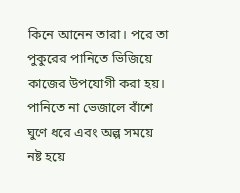কিনে আনেন তারা। পরে তা পুকুরের পানিতে ভিজিয়ে কাজের উপযোগী করা হয়। পানিতে না ভেজালে বাঁশে ঘুণে ধরে এবং অল্প সময়ে নষ্ট হয়ে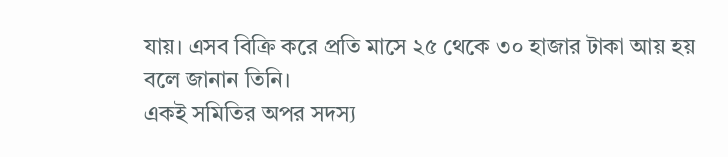যায়। এসব বিক্রি করে প্রতি মাসে ২৫ থেকে ৩০ হাজার টাকা আয় হয় বলে জানান তিনি।
একই সমিতির অপর সদস্য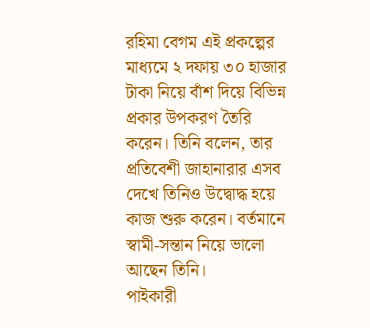রহিমা বেগম এই প্রকল্পের মাধ্যমে ২ দফায় ৩০ হাজার টাকা নিয়ে বাঁশ দিয়ে বিভিন্ন প্রকার উপকরণ তৈরি করেন। তিনি বলেন, তার প্রতিবেশী জাহানারার এসব দেখে তিনিও উদ্বোদ্ধ হয়ে কাজ শুরু করেন। বর্তমানে স্বামী-সন্তান নিয়ে ভালো আছেন তিনি।
পাইকারী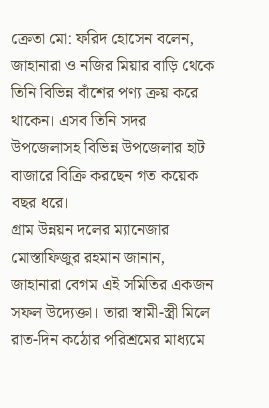ক্রেতা মো: ফরিদ হোসেন বলেন, জাহানারা ও নজির মিয়ার বাড়ি থেকে তিনি বিভিন্ন বাঁশের পণ্য ক্রয় করে থাকেন। এসব তিনি সদর উপজেলাসহ বিভিন্ন উপজেলার হাট বাজারে বিক্রি করছেন গত কয়েক বছর ধরে।
গ্রাম উন্নয়ন দলের ম্যানেজার মোস্তাফিজুর রহমান জানান, জাহানারা বেগম এই সমিতির একজন সফল উদ্যেক্তা। তারা স্বামী-স্ত্রী মিলে রাত-দিন কঠোর পরিশ্রমের মাধ্যমে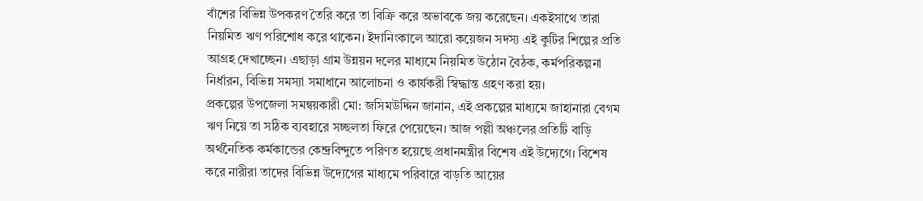বাঁশের বিভিন্ন উপকরণ তৈরি করে তা বিক্রি করে অভাবকে জয় করেছেন। একইসাথে তারা নিয়মিত ঋণ পরিশোধ করে থাকেন। ইদানিংকালে আরো কয়েজন সদস্য এই কুটির শিল্পের প্রতি আগ্রহ দেখাচ্ছেন। এছাড়া গ্রাম উন্নয়ন দলের মাধ্যমে নিয়মিত উঠোন বৈঠক, কর্মপরিকল্পনা নির্ধারন, বিভিন্ন সমস্যা সমাধানে আলোচনা ও কার্যকরী স্বিদ্ধান্ত গ্রহণ করা হয়।
প্রকল্পের উপজেলা সমন্বয়কারী মো: জসিমউদ্দিন জানান, এই প্রকল্পের মাধ্যমে জাহানারা বেগম ঋণ নিয়ে তা সঠিক ব্যবহারে সচ্ছলতা ফিরে পেয়েছেন। আজ পল্লী অঞ্চলের প্রতিটি বাড়ি অর্থনৈতিক কর্মকান্ডের কেন্দ্রবিন্দুতে পরিণত হয়েছে প্রধানমন্ত্রীর বিশেষ এই উদ্যেগে। বিশেষ করে নারীরা তাদের বিভিন্ন উদ্যেগের মাধ্যমে পরিবারে বাড়তি আয়ের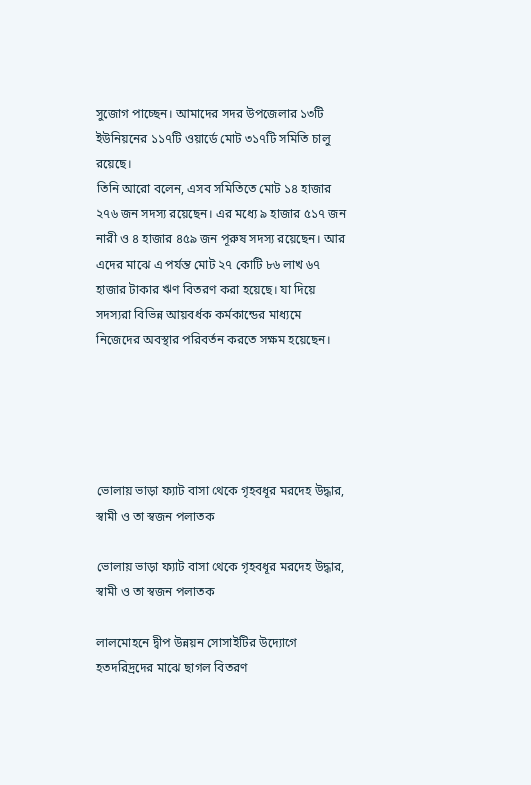সুজোগ পাচ্ছেন। আমাদের সদর উপজেলার ১৩টি ইউনিয়নের ১১৭টি ওয়ার্ডে মোট ৩১৭টি সমিতি চালু রয়েছে।
তিনি আরো বলেন, এসব সমিতিতে মোট ১৪ হাজার ২৭৬ জন সদস্য রয়েছেন। এর মধ্যে ৯ হাজার ৫১৭ জন নারী ও ৪ হাজার ৪৫৯ জন পূরুষ সদস্য রয়েছেন। আর এদের মাঝে এ পর্যন্ত মোট ২৭ কোটি ৮৬ লাখ ৬৭ হাজার টাকার ঋণ বিতরণ করা হয়েছে। যা দিয়ে সদস্যরা বিভিন্ন আয়বর্ধক কর্মকান্ডের মাধ্যমে নিজেদের অবস্থার পরিবর্তন করতে সক্ষম হয়েছেন।





ভোলায় ভাড়া ফ্যাট বাসা থেকে গৃহবধূর মরদেহ উদ্ধার, স্বামী ও তা স্বজন পলাতক

ভোলায় ভাড়া ফ্যাট বাসা থেকে গৃহবধূর মরদেহ উদ্ধার, স্বামী ও তা স্বজন পলাতক

লালমোহনে দ্বীপ উন্নয়ন সোসাইটির উদ্যোগে হতদরিদ্রদের মাঝে ছাগল বিতরণ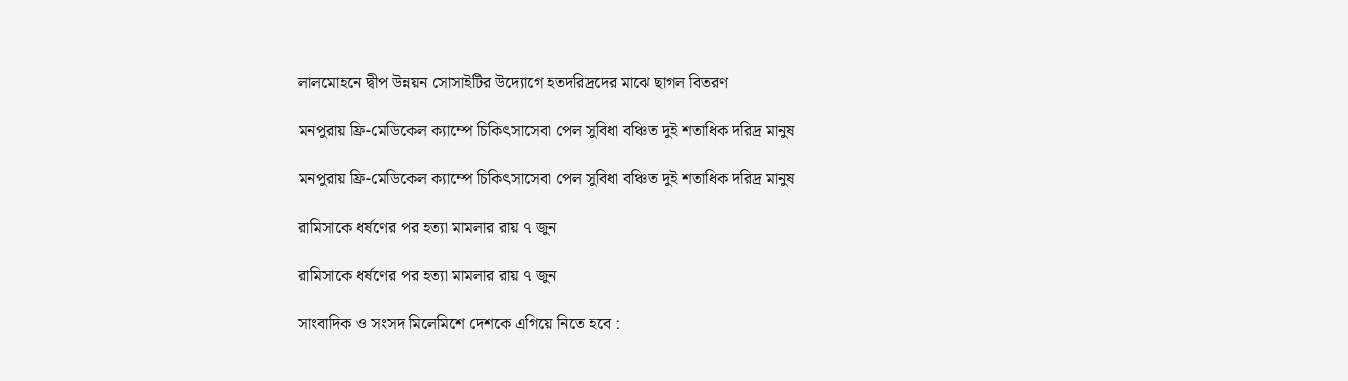লালমোহনে দ্বীপ উন্নয়ন সোসাইটির উদ্যোগে হতদরিদ্রদের মাঝে ছাগল বিতরণ

মনপুরায় ফ্রি-মেডিকেল ক্যাম্পে চিকিৎসাসেবা পেল সুবিধা বঞ্চিত দুই শতাধিক দরিদ্র মানুষ

মনপুরায় ফ্রি-মেডিকেল ক্যাম্পে চিকিৎসাসেবা পেল সুবিধা বঞ্চিত দুই শতাধিক দরিদ্র মানুষ

রামিসাকে ধর্ষণের পর হত্যা মামলার রায় ৭ জুন

রামিসাকে ধর্ষণের পর হত্যা মামলার রায় ৭ জুন

সাংবাদিক ও সংসদ মিলেমিশে দেশকে এগিয়ে নিতে হবে :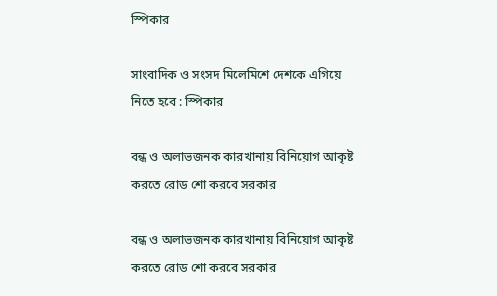স্পিকার

সাংবাদিক ও সংসদ মিলেমিশে দেশকে এগিয়ে নিতে হবে : স্পিকার

বন্ধ ও অলাভজনক কারখানায় বিনিয়োগ আকৃষ্ট করতে রোড শো করবে সরকার

বন্ধ ও অলাভজনক কারখানায় বিনিয়োগ আকৃষ্ট করতে রোড শো করবে সরকার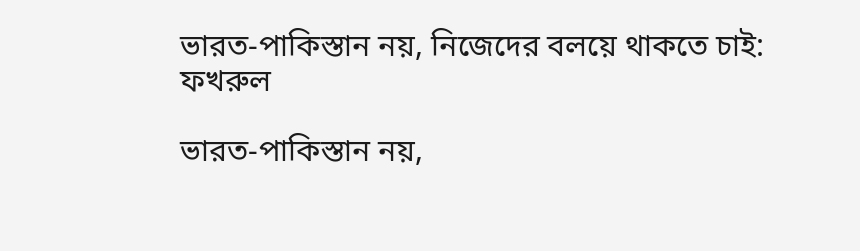ভারত-পাকিস্তান নয়, নিজেদের বলয়ে থাকতে চাই: ফখরুল

ভারত-পাকিস্তান নয়,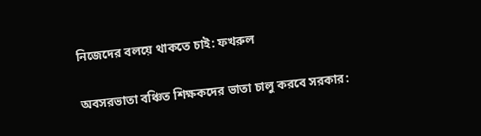নিজেদের বলয়ে থাকতে চাই: ফখরুল

অবসরভাতা বঞ্চিত শিক্ষকদের ভাতা চালু করবে সরকার: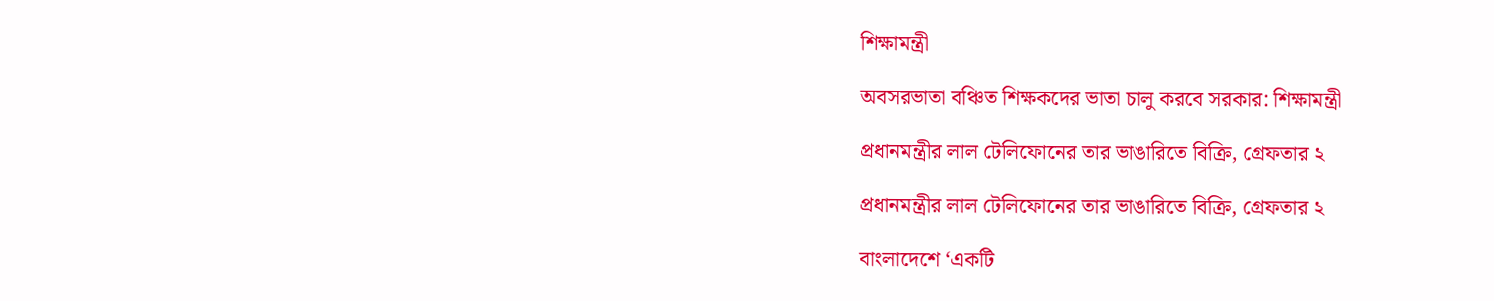শিক্ষামন্ত্রী

অবসরভাতা বঞ্চিত শিক্ষকদের ভাতা চালু করবে সরকার: শিক্ষামন্ত্রী

প্রধানমন্ত্রীর লাল টেলিফোনের তার ভাঙারিতে বিক্রি, গ্রেফতার ২

প্রধানমন্ত্রীর লাল টেলিফোনের তার ভাঙারিতে বিক্রি, গ্রেফতার ২

বাংলাদেশে ‌‘একটি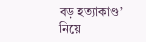বড় হত্যাকাণ্ড’ নিয়ে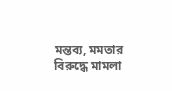মন্তব্য, মমতার বিরুদ্ধে মামলা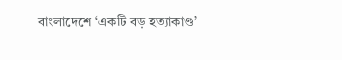বাংলাদেশে ‌‘একটি বড় হত্যাকাণ্ড’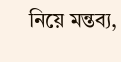নিয়ে মন্তব্য,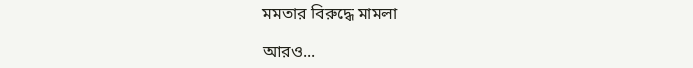মমতার বিরুদ্ধে মামলা

আরও...